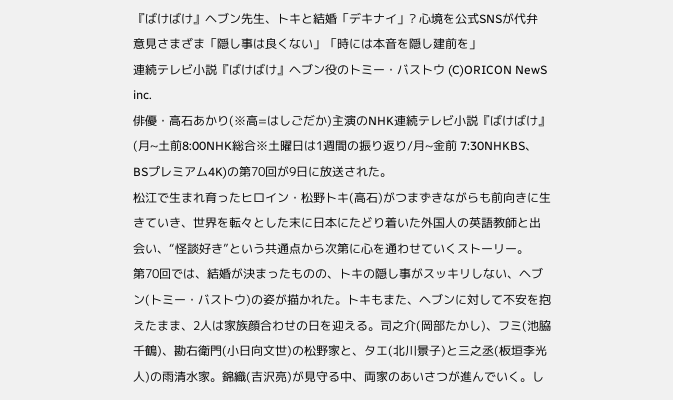『ばけばけ』ヘブン先生、トキと結婚「デキナイ」? 心境を公式SNSが代弁 意見さまざま「隠し事は良くない」「時には本音を隠し建前を」
連続テレビ小説『ばけばけ』ヘブン役のトミー・バストウ (C)ORICON NewS inc.
俳優・高石あかり(※高=はしごだか)主演のNHK連続テレビ小説『ばけばけ』(月~土前8:00NHK総合※土曜日は1週間の振り返り/月~金前 7:30NHKBS、BSプレミアム4K)の第70回が9日に放送された。
松江で生まれ育ったヒロイン・松野トキ(高石)がつまずきながらも前向きに生きていき、世界を転々とした末に日本にたどり着いた外国人の英語教師と出会い、“怪談好き”という共通点から次第に心を通わせていくストーリー。
第70回では、結婚が決まったものの、トキの隠し事がスッキリしない、ヘブン(トミー・バストウ)の姿が描かれた。トキもまた、ヘブンに対して不安を抱えたまま、2人は家族顔合わせの日を迎える。司之介(岡部たかし)、フミ(池脇千鶴)、勘右衛門(小日向文世)の松野家と、タエ(北川景子)と三之丞(板垣李光人)の雨清水家。錦織(吉沢亮)が見守る中、両家のあいさつが進んでいく。し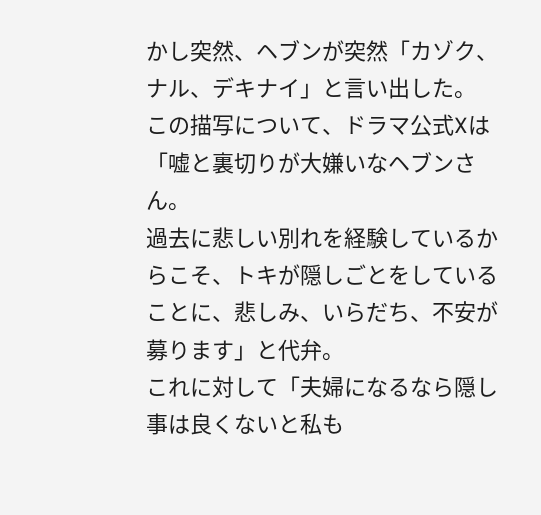かし突然、ヘブンが突然「カゾク、ナル、デキナイ」と言い出した。
この描写について、ドラマ公式Xは「嘘と裏切りが大嫌いなヘブンさん。
過去に悲しい別れを経験しているからこそ、トキが隠しごとをしていることに、悲しみ、いらだち、不安が募ります」と代弁。
これに対して「夫婦になるなら隠し事は良くないと私も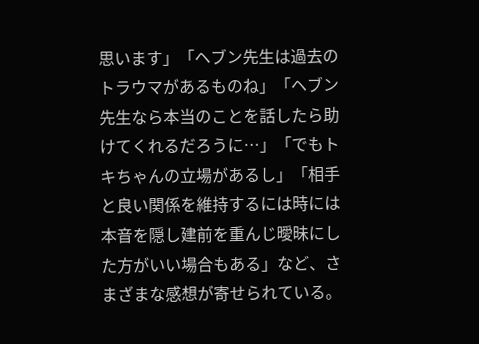思います」「ヘブン先生は過去のトラウマがあるものね」「ヘブン先生なら本当のことを話したら助けてくれるだろうに…」「でもトキちゃんの立場があるし」「相手と良い関係を維持するには時には本音を隠し建前を重んじ曖昧にした方がいい場合もある」など、さまざまな感想が寄せられている。